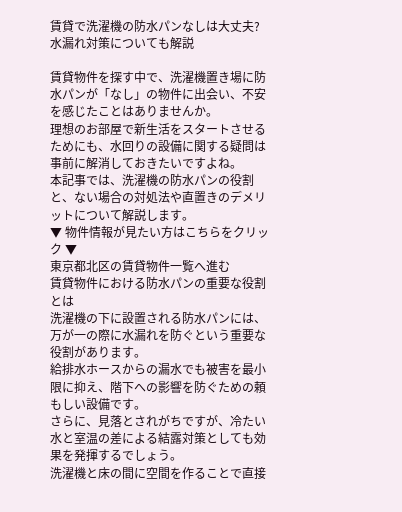賃貸で洗濯機の防水パンなしは大丈夫?水漏れ対策についても解説

賃貸物件を探す中で、洗濯機置き場に防水パンが「なし」の物件に出会い、不安を感じたことはありませんか。
理想のお部屋で新生活をスタートさせるためにも、水回りの設備に関する疑問は事前に解消しておきたいですよね。
本記事では、洗濯機の防水パンの役割と、ない場合の対処法や直置きのデメリットについて解説します。
▼ 物件情報が見たい方はこちらをクリック ▼
東京都北区の賃貸物件一覧へ進む
賃貸物件における防水パンの重要な役割とは
洗濯機の下に設置される防水パンには、万が一の際に水漏れを防ぐという重要な役割があります。
給排水ホースからの漏水でも被害を最小限に抑え、階下への影響を防ぐための頼もしい設備です。
さらに、見落とされがちですが、冷たい水と室温の差による結露対策としても効果を発揮するでしょう。
洗濯機と床の間に空間を作ることで直接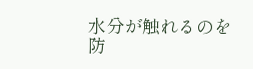水分が触れるのを防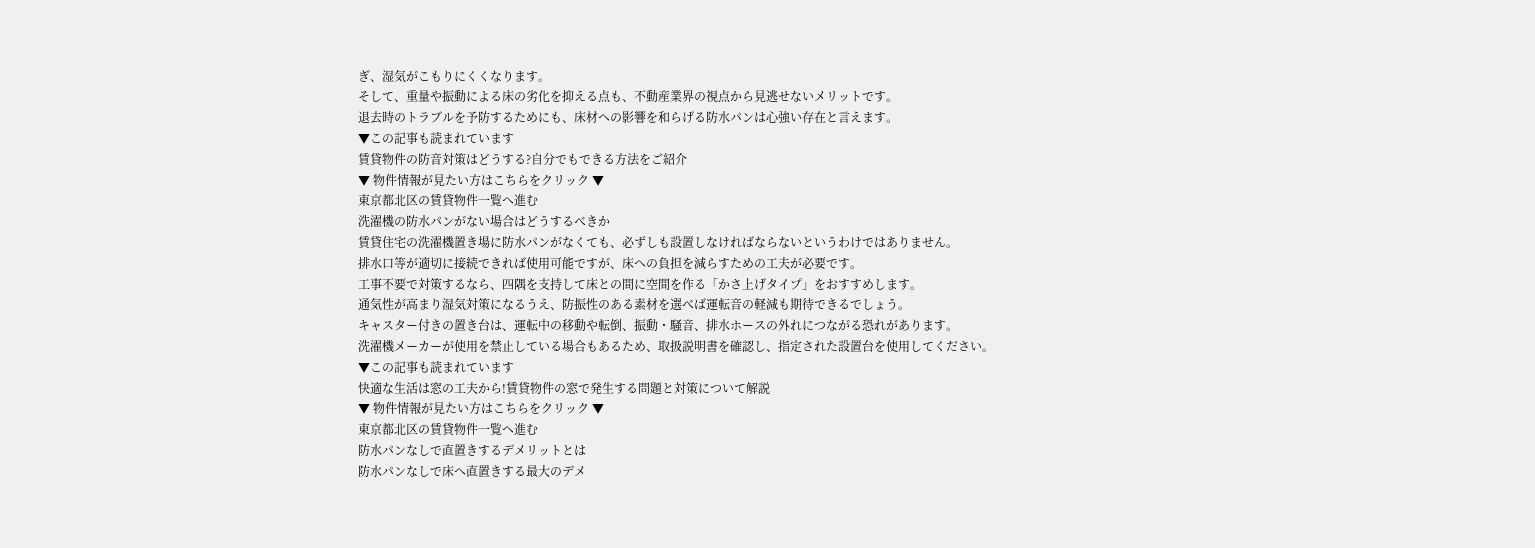ぎ、湿気がこもりにくくなります。
そして、重量や振動による床の劣化を抑える点も、不動産業界の視点から見逃せないメリットです。
退去時のトラブルを予防するためにも、床材への影響を和らげる防水パンは心強い存在と言えます。
▼この記事も読まれています
賃貸物件の防音対策はどうする?自分でもできる方法をご紹介
▼ 物件情報が見たい方はこちらをクリック ▼
東京都北区の賃貸物件一覧へ進む
洗濯機の防水パンがない場合はどうするべきか
賃貸住宅の洗濯機置き場に防水パンがなくても、必ずしも設置しなければならないというわけではありません。
排水口等が適切に接続できれば使用可能ですが、床への負担を減らすための工夫が必要です。
工事不要で対策するなら、四隅を支持して床との間に空間を作る「かさ上げタイプ」をおすすめします。
通気性が高まり湿気対策になるうえ、防振性のある素材を選べば運転音の軽減も期待できるでしょう。
キャスター付きの置き台は、運転中の移動や転倒、振動・騒音、排水ホースの外れにつながる恐れがあります。
洗濯機メーカーが使用を禁止している場合もあるため、取扱説明書を確認し、指定された設置台を使用してください。
▼この記事も読まれています
快適な生活は窓の工夫から!賃貸物件の窓で発生する問題と対策について解説
▼ 物件情報が見たい方はこちらをクリック ▼
東京都北区の賃貸物件一覧へ進む
防水パンなしで直置きするデメリットとは
防水パンなしで床へ直置きする最大のデメ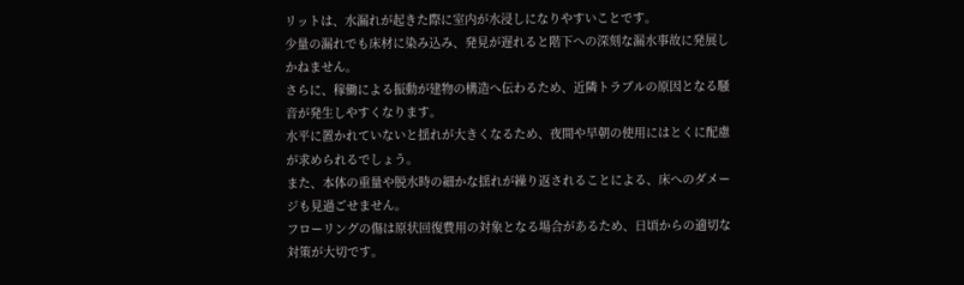リットは、水漏れが起きた際に室内が水浸しになりやすいことです。
少量の漏れでも床材に染み込み、発見が遅れると階下への深刻な漏水事故に発展しかねません。
さらに、稼働による振動が建物の構造へ伝わるため、近隣トラブルの原因となる騒音が発生しやすくなります。
水平に置かれていないと揺れが大きくなるため、夜間や早朝の使用にはとくに配慮が求められるでしょう。
また、本体の重量や脱水時の細かな揺れが繰り返されることによる、床へのダメージも見過ごせません。
フローリングの傷は原状回復費用の対象となる場合があるため、日頃からの適切な対策が大切です。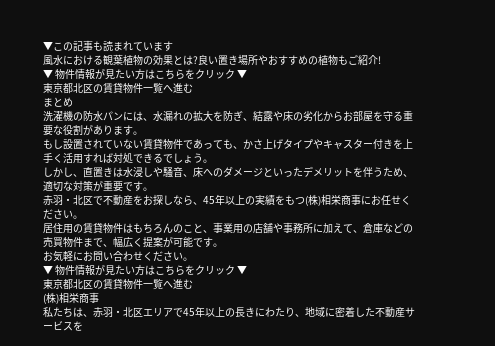▼この記事も読まれています
風水における観葉植物の効果とは?良い置き場所やおすすめの植物もご紹介!
▼ 物件情報が見たい方はこちらをクリック ▼
東京都北区の賃貸物件一覧へ進む
まとめ
洗濯機の防水パンには、水漏れの拡大を防ぎ、結露や床の劣化からお部屋を守る重要な役割があります。
もし設置されていない賃貸物件であっても、かさ上げタイプやキャスター付きを上手く活用すれば対処できるでしょう。
しかし、直置きは水浸しや騒音、床へのダメージといったデメリットを伴うため、適切な対策が重要です。
赤羽・北区で不動産をお探しなら、45年以上の実績をもつ(株)相栄商事にお任せください。
居住用の賃貸物件はもちろんのこと、事業用の店舗や事務所に加えて、倉庫などの売買物件まで、幅広く提案が可能です。
お気軽にお問い合わせください。
▼ 物件情報が見たい方はこちらをクリック ▼
東京都北区の賃貸物件一覧へ進む
(株)相栄商事
私たちは、赤羽・北区エリアで45年以上の長きにわたり、地域に密着した不動産サービスを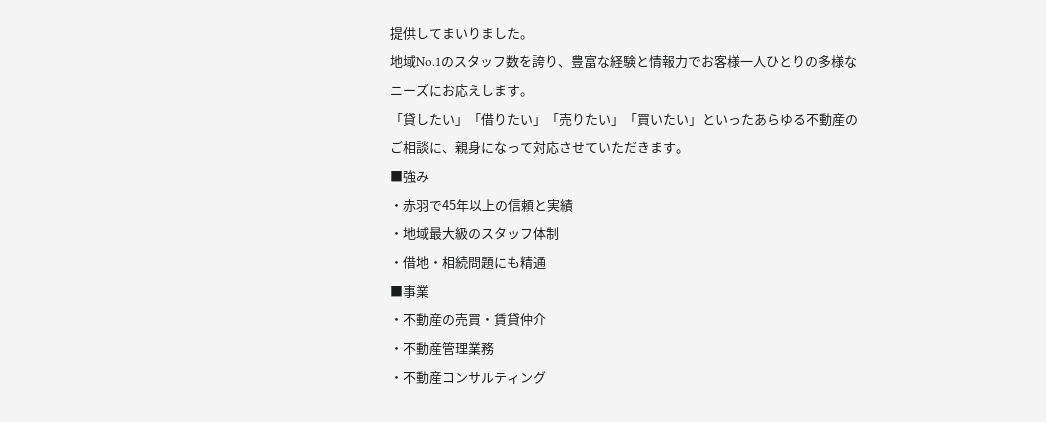提供してまいりました。
地域No.1のスタッフ数を誇り、豊富な経験と情報力でお客様一人ひとりの多様なニーズにお応えします。
「貸したい」「借りたい」「売りたい」「買いたい」といったあらゆる不動産のご相談に、親身になって対応させていただきます。
■強み
・赤羽で45年以上の信頼と実績
・地域最大級のスタッフ体制
・借地・相続問題にも精通
■事業
・不動産の売買・賃貸仲介
・不動産管理業務
・不動産コンサルティング